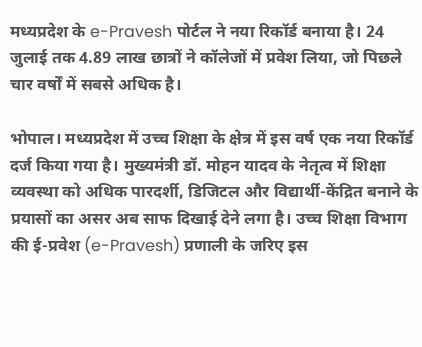मध्यप्रदेश के e-Pravesh पोर्टल ने नया रिकॉर्ड बनाया है। 24 जुलाई तक 4.89 लाख छात्रों ने कॉलेजों में प्रवेश लिया, जो पिछले चार वर्षों में सबसे अधिक है।

भोपाल। मध्यप्रदेश में उच्च शिक्षा के क्षेत्र में इस वर्ष एक नया रिकॉर्ड दर्ज किया गया है। मुख्यमंत्री डॉ. मोहन यादव के नेतृत्व में शिक्षा व्यवस्था को अधिक पारदर्शी, डिजिटल और विद्यार्थी-केंद्रित बनाने के प्रयासों का असर अब साफ दिखाई देने लगा है। उच्च शिक्षा विभाग की ई-प्रवेश (e-Pravesh) प्रणाली के जरिए इस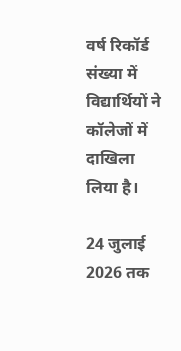वर्ष रिकॉर्ड संख्या में विद्यार्थियों ने कॉलेजों में दाखिला लिया है।

24 जुलाई 2026 तक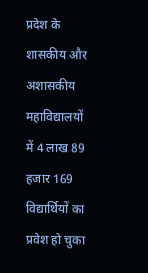प्रदेश के शासकीय और अशासकीय महाविद्यालयों में 4 लाख 89 हजार 169 विद्यार्थियों का प्रवेश हो चुका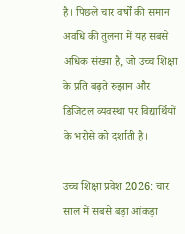है। पिछले चार वर्षों की समान अवधि की तुलना में यह सबसे अधिक संख्या है, जो उच्च शिक्षा के प्रति बढ़ते रुझान और डिजिटल व्यवस्था पर विद्यार्थियों के भरोसे को दर्शाती है।

उच्च शिक्षा प्रवेश 2026: चार साल में सबसे बड़ा आंकड़ा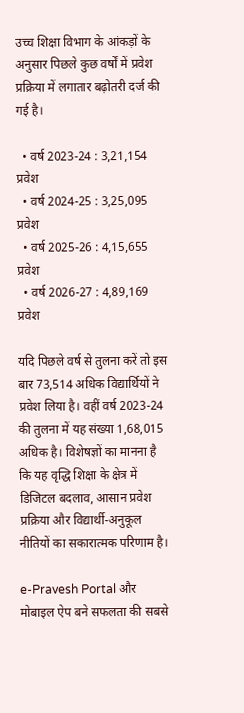उच्च शिक्षा विभाग के आंकड़ों के अनुसार पिछले कुछ वर्षों में प्रवेश प्रक्रिया में लगातार बढ़ोतरी दर्ज की गई है।

  • वर्ष 2023-24 : 3,21,154 प्रवेश
  • वर्ष 2024-25 : 3,25,095 प्रवेश
  • वर्ष 2025-26 : 4,15,655 प्रवेश
  • वर्ष 2026-27 : 4,89,169 प्रवेश

यदि पिछले वर्ष से तुलना करें तो इस बार 73,514 अधिक विद्यार्थियों ने प्रवेश लिया है। वहीं वर्ष 2023-24 की तुलना में यह संख्या 1,68,015 अधिक है। विशेषज्ञों का मानना है कि यह वृद्धि शिक्षा के क्षेत्र में डिजिटल बदलाव, आसान प्रवेश प्रक्रिया और विद्यार्थी-अनुकूल नीतियों का सकारात्मक परिणाम है।

e-Pravesh Portal और मोबाइल ऐप बने सफलता की सबसे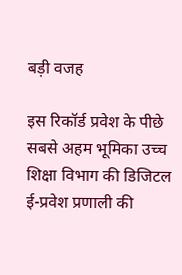बड़ी वजह

इस रिकॉर्ड प्रवेश के पीछे सबसे अहम भूमिका उच्च शिक्षा विभाग की डिजिटल ई-प्रवेश प्रणाली की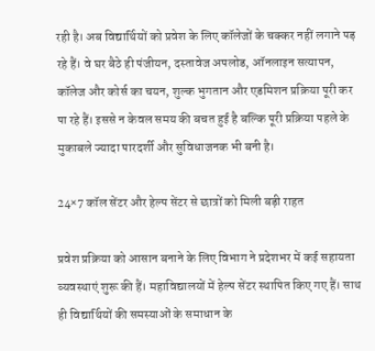रही है। अब विद्यार्थियों को प्रवेश के लिए कॉलेजों के चक्कर नहीं लगाने पड़ रहे हैं। वे घर बैठे ही पंजीयन, दस्तावेज अपलोड, ऑनलाइन सत्यापन, कॉलेज और कोर्स का चयन, शुल्क भुगतान और एडमिशन प्रक्रिया पूरी कर पा रहे हैं। इससे न केवल समय की बचत हुई है बल्कि पूरी प्रक्रिया पहले के मुकाबले ज्यादा पारदर्शी और सुविधाजनक भी बनी है।

24×7 कॉल सेंटर और हेल्प सेंटर से छात्रों को मिली बड़ी राहत

प्रवेश प्रक्रिया को आसान बनाने के लिए विभाग ने प्रदेशभर में कई सहायता व्यवस्थाएं शुरू की हैं। महाविद्यालयों में हेल्प सेंटर स्थापित किए गए हैं। साथ ही विद्यार्थियों की समस्याओं के समाधान के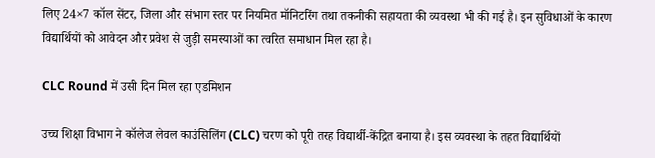लिए 24×7 कॉल सेंटर, जिला और संभाग स्तर पर नियमित मॉनिटरिंग तथा तकनीकी सहायता की व्यवस्था भी की गई है। इन सुविधाओं के कारण विद्यार्थियों को आवेदन और प्रवेश से जुड़ी समस्याओं का त्वरित समाधान मिल रहा है।

CLC Round में उसी दिन मिल रहा एडमिशन

उच्च शिक्षा विभाग ने कॉलेज लेवल काउंसिलिंग (CLC) चरण को पूरी तरह विद्यार्थी-केंद्रित बनाया है। इस व्यवस्था के तहत विद्यार्थियों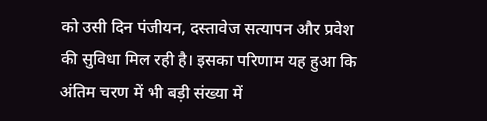को उसी दिन पंजीयन, दस्तावेज सत्यापन और प्रवेश की सुविधा मिल रही है। इसका परिणाम यह हुआ कि अंतिम चरण में भी बड़ी संख्या में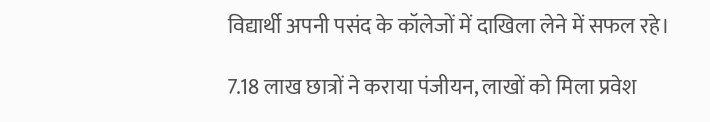विद्यार्थी अपनी पसंद के कॉलेजों में दाखिला लेने में सफल रहे।

7.18 लाख छात्रों ने कराया पंजीयन, लाखों को मिला प्रवेश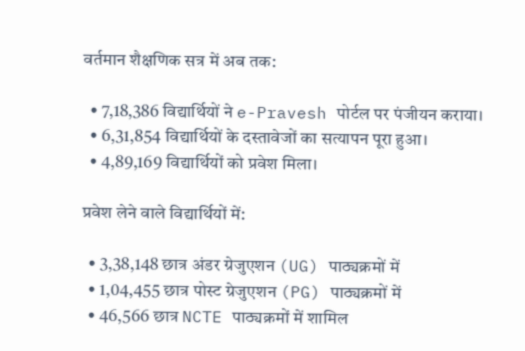वर्तमान शैक्षणिक सत्र में अब तक:

  • 7,18,386 विद्यार्थियों ने e-Pravesh पोर्टल पर पंजीयन कराया।
  • 6,31,854 विद्यार्थियों के दस्तावेजों का सत्यापन पूरा हुआ।
  • 4,89,169 विद्यार्थियों को प्रवेश मिला।

प्रवेश लेने वाले विद्यार्थियों में:

  • 3,38,148 छात्र अंडर ग्रेजुएशन (UG) पाठ्यक्रमों में
  • 1,04,455 छात्र पोस्ट ग्रेजुएशन (PG) पाठ्यक्रमों में
  • 46,566 छात्र NCTE पाठ्यक्रमों में शामिल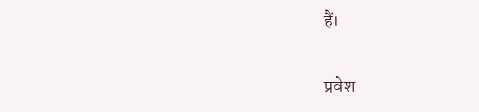हैं।

प्रवेश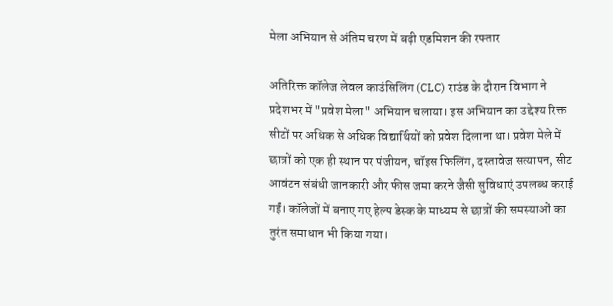मेला अभियान से अंतिम चरण में बढ़ी एडमिशन की रफ्तार

अतिरिक्त कॉलेज लेवल काउंसिलिंग (CLC) राउंड के दौरान विभाग ने प्रदेशभर में "प्रवेश मेला" अभियान चलाया। इस अभियान का उद्देश्य रिक्त सीटों पर अधिक से अधिक विद्यार्थियों को प्रवेश दिलाना था। प्रवेश मेले में छात्रों को एक ही स्थान पर पंजीयन, चॉइस फिलिंग, दस्तावेज सत्यापन, सीट आवंटन संबंधी जानकारी और फीस जमा करने जैसी सुविधाएं उपलब्ध कराई गईं। कॉलेजों में बनाए गए हेल्प डेस्क के माध्यम से छात्रों की समस्याओं का तुरंत समाधान भी किया गया।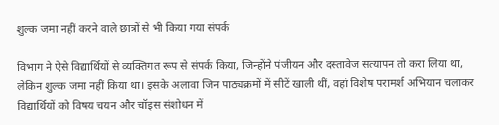शुल्क जमा नहीं करने वाले छात्रों से भी किया गया संपर्क

विभाग ने ऐसे विद्यार्थियों से व्यक्तिगत रूप से संपर्क किया, जिन्होंने पंजीयन और दस्तावेज सत्यापन तो करा लिया था, लेकिन शुल्क जमा नहीं किया था। इसके अलावा जिन पाठ्यक्रमों में सीटें खाली थीं, वहां विशेष परामर्श अभियान चलाकर विद्यार्थियों को विषय चयन और चॉइस संशोधन में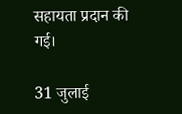सहायता प्रदान की गई।

31 जुलाई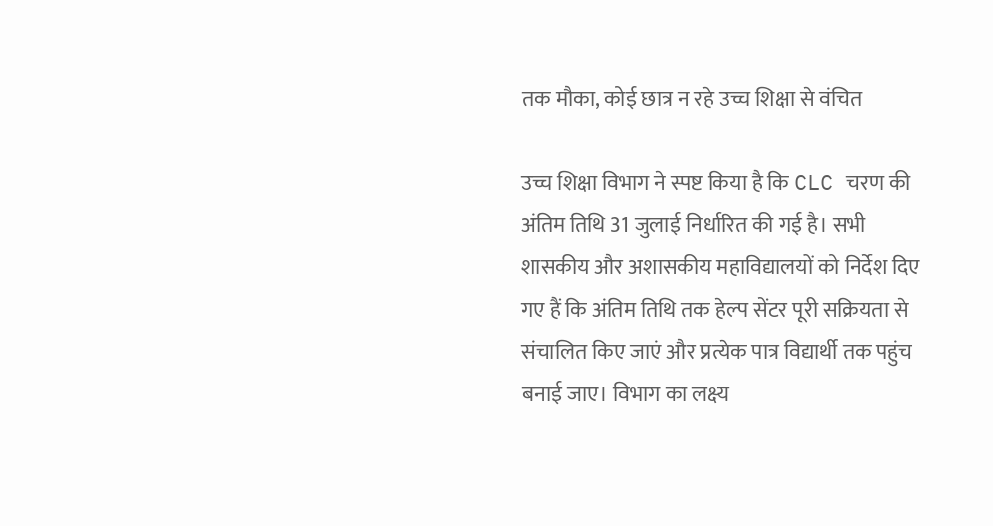तक मौका, कोई छात्र न रहे उच्च शिक्षा से वंचित

उच्च शिक्षा विभाग ने स्पष्ट किया है कि CLC चरण की अंतिम तिथि 31 जुलाई निर्धारित की गई है। सभी शासकीय और अशासकीय महाविद्यालयों को निर्देश दिए गए हैं कि अंतिम तिथि तक हेल्प सेंटर पूरी सक्रियता से संचालित किए जाएं और प्रत्येक पात्र विद्यार्थी तक पहुंच बनाई जाए। विभाग का लक्ष्य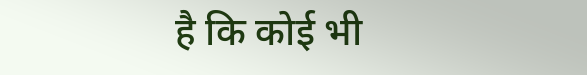है कि कोई भी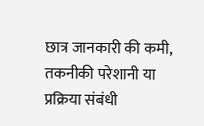छात्र जानकारी की कमी, तकनीकी परेशानी या प्रक्रिया संबंधी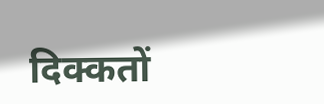दिक्कतों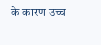के कारण उच्च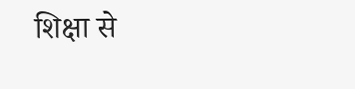शिक्षा से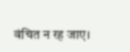वंचित न रह जाए।